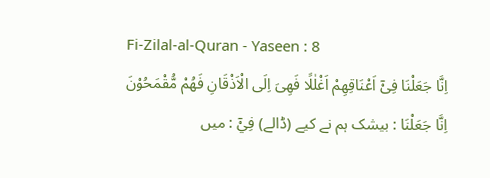Fi-Zilal-al-Quran - Yaseen : 8
اِنَّا جَعَلْنَا فِیْۤ اَعْنَاقِهِمْ اَغْلٰلًا فَهِیَ اِلَى الْاَذْقَانِ فَهُمْ مُّقْمَحُوْنَ
اِنَّا جَعَلْنَا : بیشک ہم نے کیے (ڈالے) فِيْٓ : میں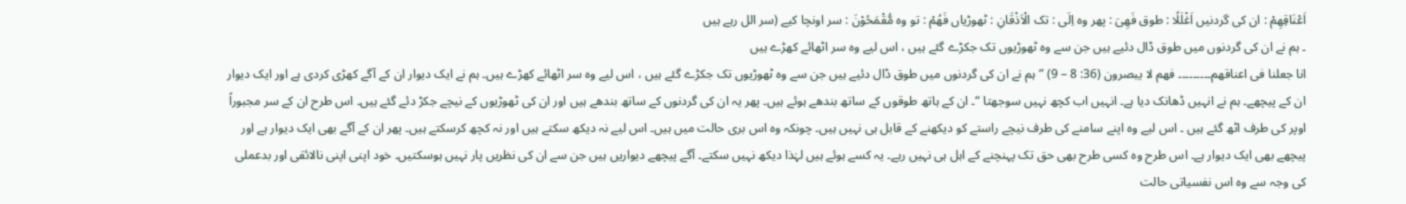اَعْنَاقِهِمْ : ان کی گردنیں اَغْلٰلًا : طوق فَهِىَ : پھر وہ اِلَى : تک الْاَذْقَانِ : ٹھوڑیاں فَهُمْ : تو وہ مُّقْمَحُوْنَ : سر اونچا کیے (سر الل رہے ہیں
۔ ہم نے ان کی گردنوں میں طوق ڈال دئیے ہیں جن سے وہ ٹھوڑیوں تک جکڑے گئے ہیں ، اس لیے وہ سر اٹھائے کھڑے ہیں
انا جعلنا فی اعناقھم۔۔۔۔۔۔۔۔۔ فھم لا یبصرون (36: 8 – 9) ” ہم نے ان کی گردنوں میں طوق ڈال دئیے ہیں جن سے وہ ٹھوڑیوں تک جکڑے گئے ہیں ، اس لیے وہ سر اٹھائے کھڑے ہیں۔ ہم نے ایک دیوار ان کے آگے کھڑی کردی ہے اور ایک دیوار ان کے پیچھے۔ ہم نے انہیں ڈھانک دیا ہے۔ انہیں اب کچھ نہیں سوجھتا “۔ ان کے ہاتھ طوقوں کے ساتھ بندھے ہوئے ہیں۔ پھر یہ ان کی گردنوں کے ساتھ بندھے ہیں اور ان کی ٹھوڑیوں کے نیچے جکڑ دئے گئے ہیں۔ اس طرح ان کے سر مجبوراً اوپر کی طرف اٹھ گئے ہیں ۔ اس لیے وہ اپنے سامنے کی طرف نیچے راستے کو دیکھنے کے قابل ہی نہیں ہیں۔ چونکہ وہ اس بری حالت میں ہیں۔ اس لیے نہ دیکھ سکتے ہیں اور نہ کچھ کرسکتے ہیں۔ پھر ان کے آگے بھی ایک دیوار ہے اور پیچھے بھی ایک دیوار ہے۔ اس طرح وہ کسی طرح بھی حق تک پہنچنے کے اہل ہی نہیں رہے۔ یہ کسے ہوئے ہیں لہٰذا دیکھ نہیں سکتے۔ آگے پیچھے دیواریں ہیں جن سے ان کی نظریں پار نہیں ہوسکتیں۔ خود اپنی اپنی نالائقی اور بدعملی کی وجہ سے وہ اس نفسیاتی حالت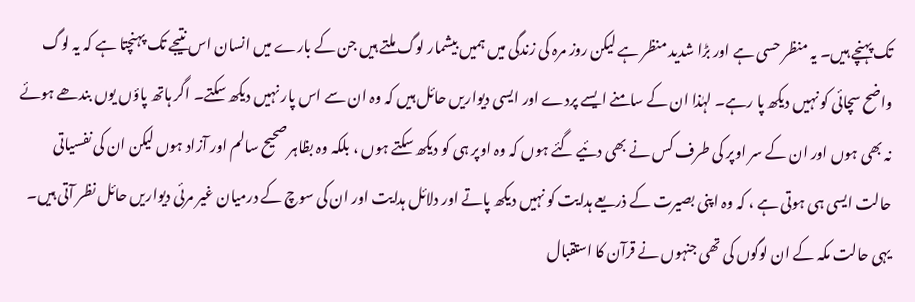تک پہنچے ہیں۔ یہ منظر حسی ہے اور بڑا شدید منظر ہے لیکن روز مرہ کی زندگی میں ہمیں بیشمار لوگ ملتے ہیں جن کے بارے میں انسان اس نتیجے تک پہنچتا ہے کہ یہ لوگ واضح سچائی کو نہیں دیکھ پا رہے۔ لہٰذا ان کے سامنے ایسے پردے اور ایسی دیواریں حائل ہیں کہ وہ ان سے اس پار نہیں دیکھ سکتے۔ اگر ہاتھ پاؤں یوں بندھے ہوئے نہ بھی ہوں اور ان کے سر اوپر کی طرف کس نے بھی دئیے گئے ہوں کہ وہ اوپر ہی کو دیکھ سکتے ہوں ، بلکہ وہ بظاہر صحیح سالم اور آزاد ہوں لیکن ان کی نفسیاتی حالت ایسی ہی ہوتی ہے ، کہ وہ اپنی بصیرت کے ذریعے ہدایت کو نہیں دیکھ پاتے اور دلائل ہدایت اور ان کی سوچ کے درمیان غیر مرئی دیواریں حائل نظر آتی ہیں۔ یہی حالت مکہ کے ان لوگوں کی تھی جنہوں نے قرآن کا استقبال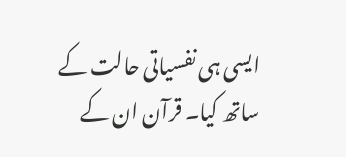ایسی ہی نفسیاتی حالت کے ساتھ کیا۔ قرآن ان کے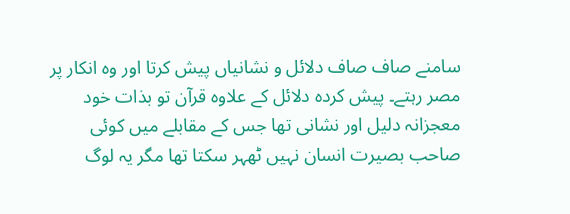سامنے صاف صاف دلائل و نشانیاں پیش کرتا اور وہ انکار پر مصر رہتے۔ پیش کردہ دلائل کے علاوہ قرآن تو بذات خود معجزانہ دلیل اور نشانی تھا جس کے مقابلے میں کوئی صاحب بصیرت انسان نہیں ٹھہر سکتا تھا مگر یہ لوگ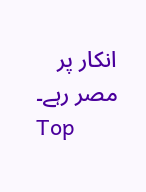انکار پر مصر رہے۔
Top